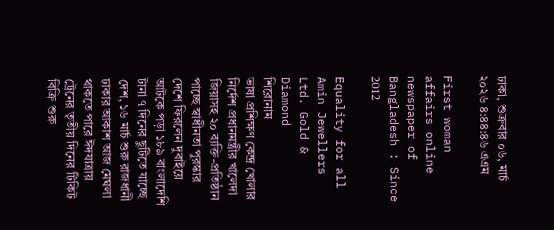ঢাকা, শুক্রবার ০৬, মার্চ ২০২৬ ৪:৪৪:৪৬ এএম

First woman affairs online newspaper of Bangladesh : Since 2012

Equality for all
Amin Jewellers Ltd. Gold & Diamond
শিরোনাম
ভাষা প্রশিক্ষণ কেন্দ্র খোলার নির্দেশ প্রধানমন্ত্রীর খালেদা জিয়াসহ ২০ ব্যক্তি-প্রতিষ্ঠান পাচ্ছে স্বাধীনতা পুরস্কার দেশে ফিরলেন দুবাইয়ে আটকে পড়া ১৮৯ বাংলাদেশি টানা ৭ দিনের ছুটিতে যাচ্ছে দেশ, ১৬ মার্চ শুরু রাজধানী ঢাকার আকাশ আজ মেঘলা থাকতে পারে ঈদযাত্রায় ট্রেনের তৃতীয় দিনের টিকিট বিক্রি শুরু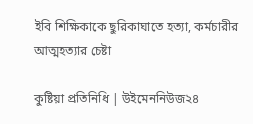ইবি শিক্ষিকাকে ছুরিকাঘাতে হত্যা, কর্মচারীর আত্মহত্যার চেষ্টা

কুষ্টিয়া প্রতিনিধি | উইমেননিউজ২৪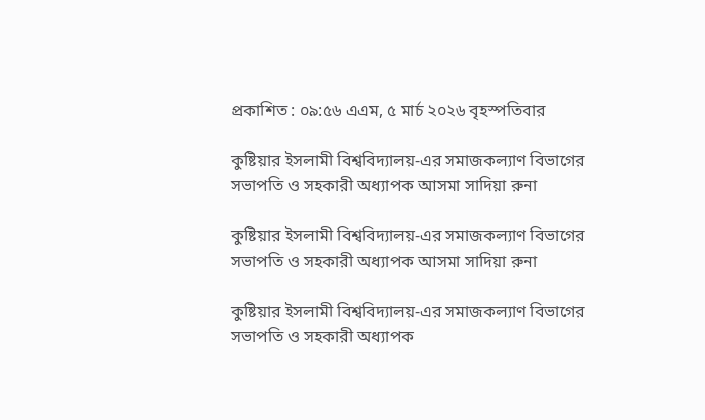প্রকাশিত : ০৯:৫৬ এএম, ৫ মার্চ ২০২৬ বৃহস্পতিবার

কুষ্টিয়ার ইসলামী বিশ্ববিদ্যালয়-এর সমাজকল্যাণ বিভাগের সভাপতি ও সহকারী অধ্যাপক আসমা সাদিয়া রুনা

কুষ্টিয়ার ইসলামী বিশ্ববিদ্যালয়-এর সমাজকল্যাণ বিভাগের সভাপতি ও সহকারী অধ্যাপক আসমা সাদিয়া রুনা

কুষ্টিয়ার ইসলামী বিশ্ববিদ্যালয়-এর সমাজকল্যাণ বিভাগের সভাপতি ও সহকারী অধ্যাপক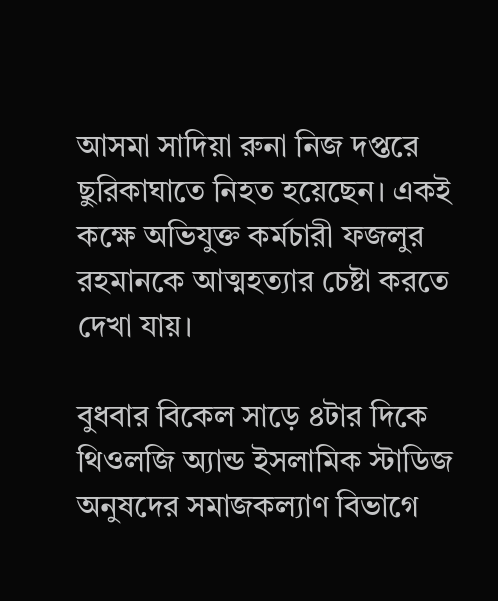আসমা সাদিয়া রুনা নিজ দপ্তরে ছুরিকাঘাতে নিহত হয়েছেন। একই কক্ষে অভিযুক্ত কর্মচারী ফজলুর রহমানকে আত্মহত্যার চেষ্টা করতে দেখা যায়।

বুধবার বিকেল সাড়ে ৪টার দিকে থিওলজি অ্যান্ড ইসলামিক স্টাডিজ অনুষদের সমাজকল্যাণ বিভাগে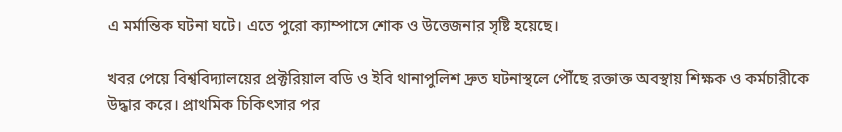এ মর্মান্তিক ঘটনা ঘটে। এতে পুরো ক্যাম্পাসে শোক ও উত্তেজনার সৃষ্টি হয়েছে।

খবর পেয়ে বিশ্ববিদ্যালয়ের প্রক্টরিয়াল বডি ও ইবি থানাপুলিশ দ্রুত ঘটনাস্থলে পৌঁছে রক্তাক্ত অবস্থায় শিক্ষক ও কর্মচারীকে উদ্ধার করে। প্রাথমিক চিকিৎসার পর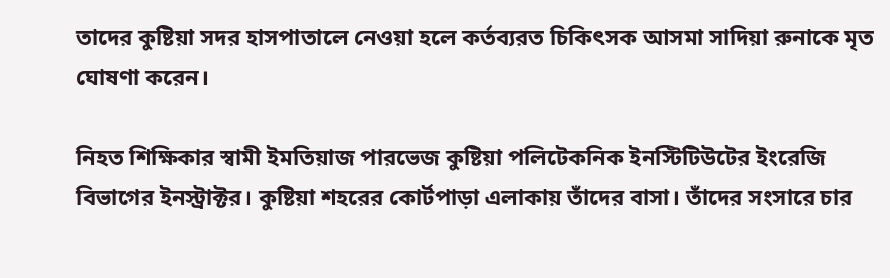তাদের কুষ্টিয়া সদর হাসপাতালে নেওয়া হলে কর্তব্যরত চিকিৎসক আসমা সাদিয়া রুনাকে মৃত ঘোষণা করেন।

নিহত শিক্ষিকার স্বামী ইমতিয়াজ পারভেজ কুষ্টিয়া পলিটেকনিক ইনস্টিটিউটের ইংরেজি বিভাগের ইনস্ট্রাক্টর। কুষ্টিয়া শহরের কোর্টপাড়া এলাকায় তাঁদের বাসা। তাঁদের সংসারে চার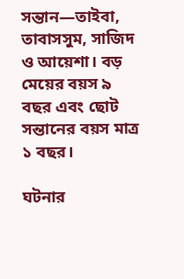সন্তান—তাইবা, তাবাসসুম, সাজিদ ও আয়েশা। বড় মেয়ের বয়স ৯ বছর এবং ছোট সন্তানের বয়স মাত্র ১ বছর।

ঘটনার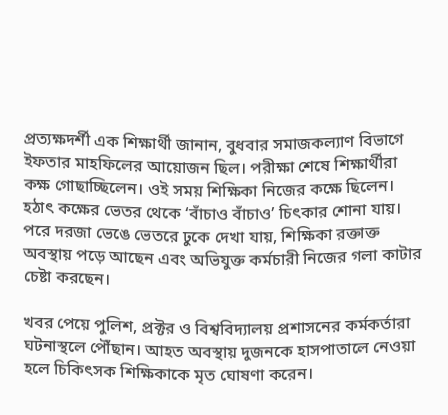প্রত্যক্ষদর্শী এক শিক্ষার্থী জানান, বুধবার সমাজকল্যাণ বিভাগে ইফতার মাহফিলের আয়োজন ছিল। পরীক্ষা শেষে শিক্ষার্থীরা কক্ষ গোছাচ্ছিলেন। ওই সময় শিক্ষিকা নিজের কক্ষে ছিলেন। হঠাৎ কক্ষের ভেতর থেকে ‘বাঁচাও বাঁচাও’ চিৎকার শোনা যায়। পরে দরজা ভেঙে ভেতরে ঢুকে দেখা যায়, শিক্ষিকা রক্তাক্ত অবস্থায় পড়ে আছেন এবং অভিযুক্ত কর্মচারী নিজের গলা কাটার চেষ্টা করছেন।

খবর পেয়ে পুলিশ, প্রক্টর ও বিশ্ববিদ্যালয় প্রশাসনের কর্মকর্তারা ঘটনাস্থলে পৌঁছান। আহত অবস্থায় দুজনকে হাসপাতালে নেওয়া হলে চিকিৎসক শিক্ষিকাকে মৃত ঘোষণা করেন।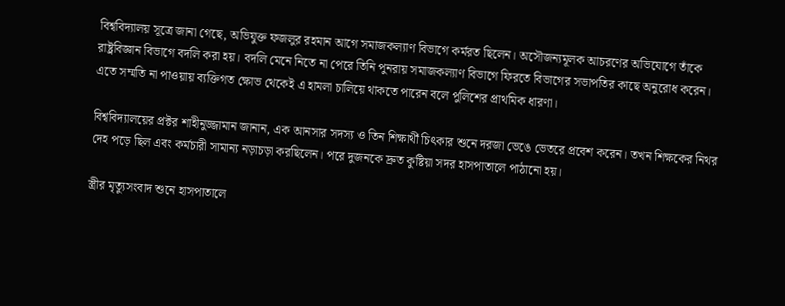বিশ্ববিদ্যালয় সূত্রে জানা গেছে, অভিযুক্ত ফজলুর রহমান আগে সমাজকল্যাণ বিভাগে কর্মরত ছিলেন। অসৌজন্যমূলক আচরণের অভিযোগে তাঁকে রাষ্ট্রবিজ্ঞান বিভাগে বদলি করা হয়। বদলি মেনে নিতে না পেরে তিনি পুনরায় সমাজকল্যাণ বিভাগে ফিরতে বিভাগের সভাপতির কাছে অনুরোধ করেন। এতে সম্মতি না পাওয়ায় ব্যক্তিগত ক্ষোভ থেকেই এ হামলা চালিয়ে থাকতে পারেন বলে পুলিশের প্রাথমিক ধারণা।

বিশ্ববিদ্যালয়ের প্রক্টর শাহীনুজ্জামান জানান, এক আনসার সদস্য ও তিন শিক্ষার্থী চিৎকার শুনে দরজা ভেঙে ভেতরে প্রবেশ করেন। তখন শিক্ষকের নিথর দেহ পড়ে ছিল এবং কর্মচারী সামান্য নড়াচড়া করছিলেন। পরে দুজনকে দ্রুত কুষ্টিয়া সদর হাসপাতালে পাঠানো হয়।

স্ত্রীর মৃত্যুসংবাদ শুনে হাসপাতালে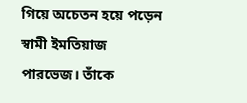গিয়ে অচেতন হয়ে পড়েন স্বামী ইমতিয়াজ পারভেজ। তাঁকে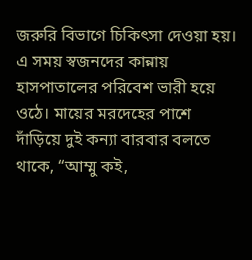জরুরি বিভাগে চিকিৎসা দেওয়া হয়। এ সময় স্বজনদের কান্নায় হাসপাতালের পরিবেশ ভারী হয়ে ওঠে। মায়ের মরদেহের পাশে দাঁড়িয়ে দুই কন্যা বারবার বলতে থাকে, “আম্মু কই,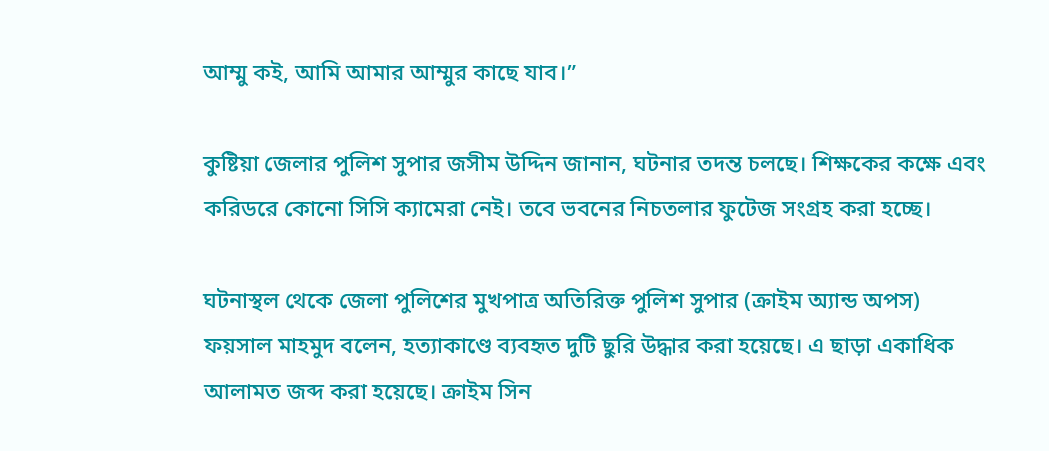আম্মু কই, আমি আমার আম্মুর কাছে যাব।”

কুষ্টিয়া জেলার পুলিশ সুপার জসীম উদ্দিন জানান, ঘটনার তদন্ত চলছে। শিক্ষকের কক্ষে এবং করিডরে কোনো সিসি ক্যামেরা নেই। তবে ভবনের নিচতলার ফুটেজ সংগ্রহ করা হচ্ছে।

ঘটনাস্থল থেকে জেলা পুলিশের মুখপাত্র অতিরিক্ত পুলিশ সুপার (ক্রাইম অ্যান্ড অপস) ফয়সাল মাহমুদ বলেন, হত্যাকাণ্ডে ব্যবহৃত দুটি ছুরি উদ্ধার করা হয়েছে। এ ছাড়া একাধিক আলামত জব্দ করা হয়েছে। ক্রাইম সিন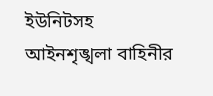ইউনিটসহ আইনশৃঙ্খলা বাহিনীর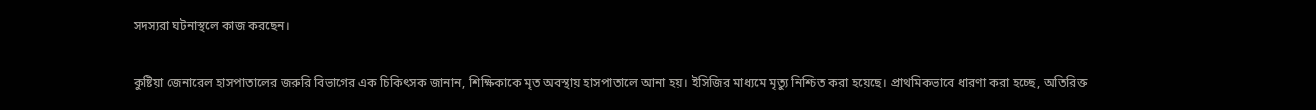সদস্যরা ঘটনাস্থলে কাজ করছেন।

কুষ্টিয়া জেনারেল হাসপাতালের জরুরি বিভাগের এক চিকিৎসক জানান, শিক্ষিকাকে মৃত অবস্থায় হাসপাতালে আনা হয়। ইসিজির মাধ্যমে মৃত্যু নিশ্চিত করা হয়েছে। প্রাথমিকভাবে ধারণা করা হচ্ছে, অতিরিক্ত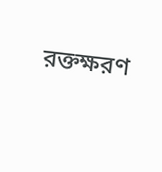রক্তক্ষরণ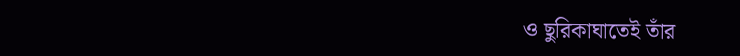ও ছুরিকাঘাতেই তাঁর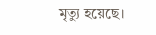মৃত্যু হয়েছে।